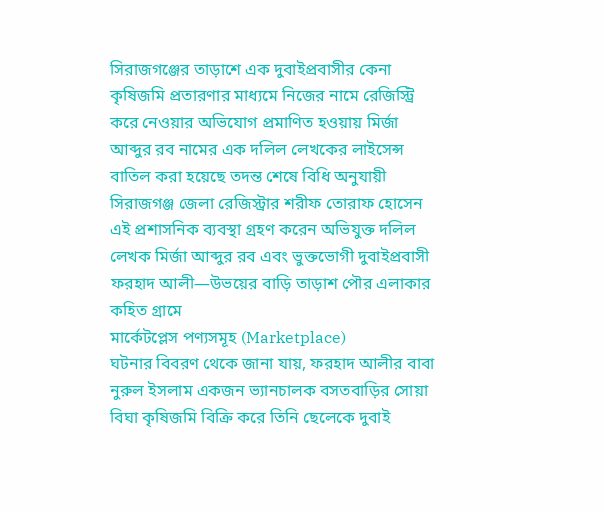সিরাজগঞ্জের তাড়াশে এক দুবাইপ্রবাসীর কেনা কৃষিজমি প্রতারণার মাধ্যমে নিজের নামে রেজিস্ট্রি করে নেওয়ার অভিযোগ প্রমাণিত হওয়ায় মির্জা আব্দুর রব নামের এক দলিল লেখকের লাইসেন্স বাতিল করা হয়েছে তদন্ত শেষে বিধি অনুযায়ী সিরাজগঞ্জ জেলা রেজিস্ট্রার শরীফ তোরাফ হোসেন এই প্রশাসনিক ব্যবস্থা গ্রহণ করেন অভিযুক্ত দলিল লেখক মির্জা আব্দুর রব এবং ভুক্তভোগী দুবাইপ্রবাসী ফরহাদ আলী—উভয়ের বাড়ি তাড়াশ পৌর এলাকার কহিত গ্রামে
মার্কেটপ্লেস পণ্যসমূহ (Marketplace)
ঘটনার বিবরণ থেকে জানা যায়, ফরহাদ আলীর বাবা নুরুল ইসলাম একজন ভ্যানচালক বসতবাড়ির সোয়া বিঘা কৃষিজমি বিক্রি করে তিনি ছেলেকে দুবাই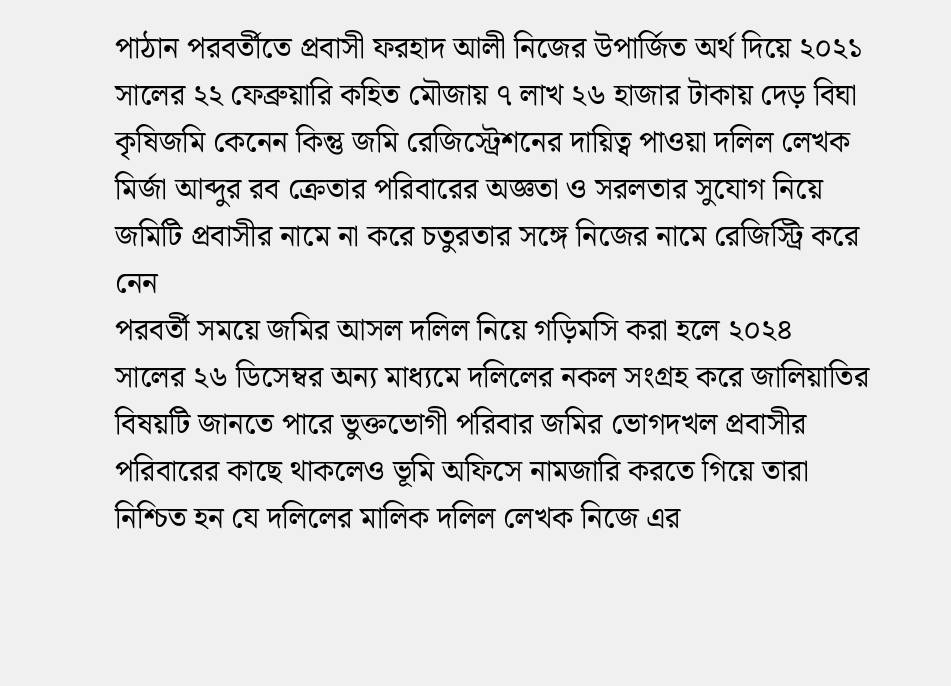পাঠান পরবর্তীতে প্রবাসী ফরহাদ আলী নিজের উপার্জিত অর্থ দিয়ে ২০২১ সালের ২২ ফেব্রুয়ারি কহিত মৌজায় ৭ লাখ ২৬ হাজার টাকায় দেড় বিঘা কৃষিজমি কেনেন কিন্তু জমি রেজিস্ট্রেশনের দায়িত্ব পাওয়া দলিল লেখক মির্জা আব্দুর রব ক্রেতার পরিবারের অজ্ঞতা ও সরলতার সুযোগ নিয়ে জমিটি প্রবাসীর নামে না করে চতুরতার সঙ্গে নিজের নামে রেজিস্ট্রি করে নেন
পরবর্তী সময়ে জমির আসল দলিল নিয়ে গড়িমসি করা হলে ২০২৪ সালের ২৬ ডিসেম্বর অন্য মাধ্যমে দলিলের নকল সংগ্রহ করে জালিয়াতির বিষয়টি জানতে পারে ভুক্তভোগী পরিবার জমির ভোগদখল প্রবাসীর পরিবারের কাছে থাকলেও ভূমি অফিসে নামজারি করতে গিয়ে তারা নিশ্চিত হন যে দলিলের মালিক দলিল লেখক নিজে এর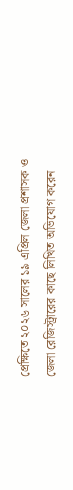প্রেক্ষিতে ২০২৬ সালের ১৯ এপ্রিল জেলা প্রশাসক ও জেলা রেজিস্ট্রারের কাছে লিখিত অভিযোগ করেন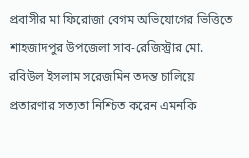প্রবাসীর মা ফিরোজা বেগম অভিযোগের ভিত্তিতে শাহজাদপুর উপজেলা সাব-রেজিস্ট্রার মো. রবিউল ইসলাম সরেজমিন তদন্ত চালিয়ে প্রতারণার সত্যতা নিশ্চিত করেন এমনকি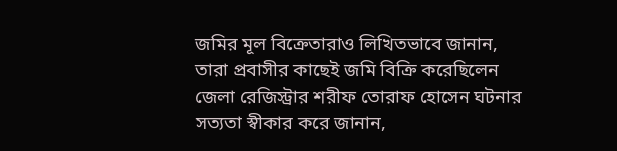জমির মূল বিক্রেতারাও লিখিতভাবে জানান, তারা প্রবাসীর কাছেই জমি বিক্রি করেছিলেন
জেলা রেজিস্ট্রার শরীফ তোরাফ হোসেন ঘটনার সত্যতা স্বীকার করে জানান,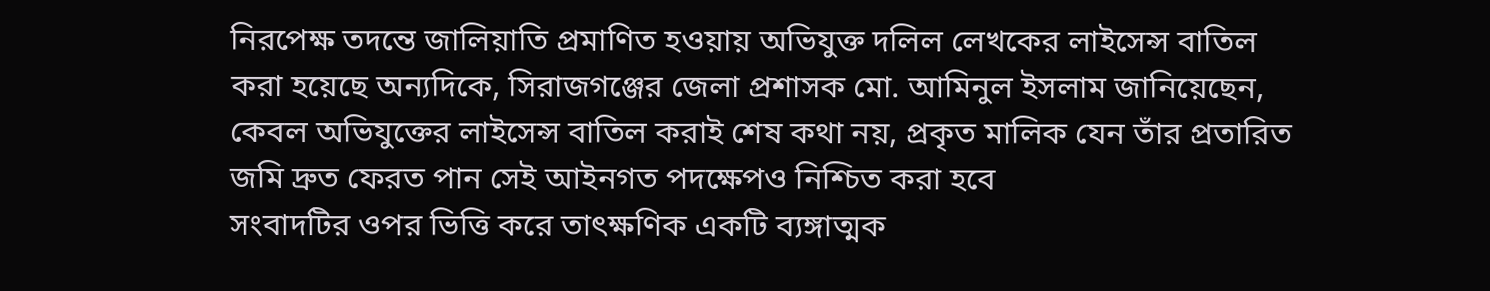নিরপেক্ষ তদন্তে জালিয়াতি প্রমাণিত হওয়ায় অভিযুক্ত দলিল লেখকের লাইসেন্স বাতিল করা হয়েছে অন্যদিকে, সিরাজগঞ্জের জেলা প্রশাসক মো. আমিনুল ইসলাম জানিয়েছেন, কেবল অভিযুক্তের লাইসেন্স বাতিল করাই শেষ কথা নয়, প্রকৃত মালিক যেন তাঁর প্রতারিত জমি দ্রুত ফেরত পান সেই আইনগত পদক্ষেপও নিশ্চিত করা হবে
সংবাদটির ওপর ভিত্তি করে তাৎক্ষণিক একটি ব্যঙ্গাত্মক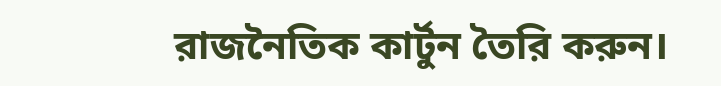রাজনৈতিক কার্টুন তৈরি করুন।